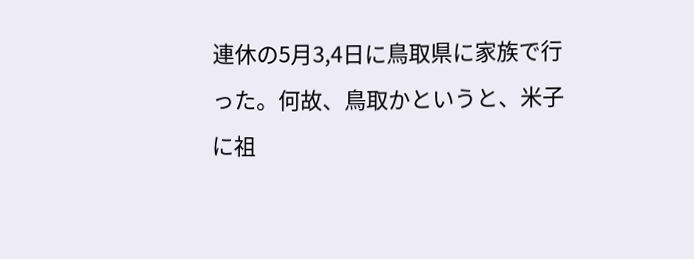連休の5月3,4日に鳥取県に家族で行った。何故、鳥取かというと、米子に祖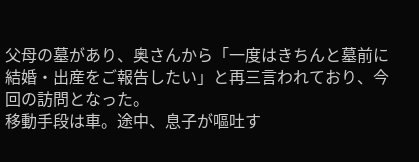父母の墓があり、奥さんから「一度はきちんと墓前に結婚・出産をご報告したい」と再三言われており、今回の訪問となった。
移動手段は車。途中、息子が嘔吐す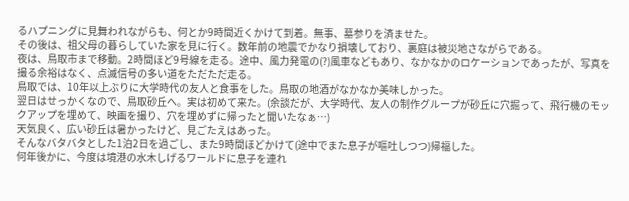るハプニングに見舞われながらも、何とか9時間近くかけて到着。無事、墓参りを済ませた。
その後は、祖父母の暮らしていた家を見に行く。数年前の地震でかなり損壊しており、裏庭は被災地さながらである。
夜は、鳥取市まで移動。2時間ほど9号線を走る。途中、風力発電の(?)風車などもあり、なかなかのロケーションであったが、写真を撮る余裕はなく、点滅信号の多い道をただただ走る。
鳥取では、10年以上ぶりに大学時代の友人と食事をした。鳥取の地酒がなかなか美味しかった。
翌日はせっかくなので、鳥取砂丘へ。実は初めて来た。(余談だが、大学時代、友人の制作グループが砂丘に穴掘って、飛行機のモックアップを埋めて、映画を撮り、穴を埋めずに帰ったと聞いたなぁ…)
天気良く、広い砂丘は暑かったけど、見ごたえはあった。
そんなバタバタとした1泊2日を過ごし、また9時間ほどかけて(途中でまた息子が嘔吐しつつ)帰福した。
何年後かに、今度は境港の水木しげるワールドに息子を連れ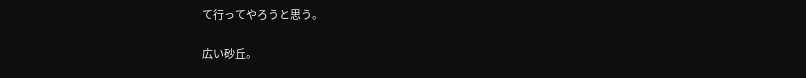て行ってやろうと思う。

広い砂丘。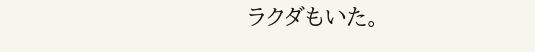ラクダもいた。